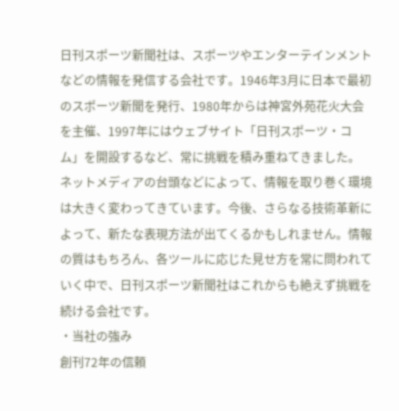日刊スポーツ新聞社は、スポーツやエンターテインメントなどの情報を発信する会社です。1946年3月に日本で最初のスポーツ新聞を発行、1980年からは神宮外苑花火大会を主催、1997年にはウェブサイト「日刊スポーツ・コム」を開設するなど、常に挑戦を積み重ねてきました。
ネットメディアの台頭などによって、情報を取り巻く環境は大きく変わってきています。今後、さらなる技術革新によって、新たな表現方法が出てくるかもしれません。情報の質はもちろん、各ツールに応じた見せ方を常に問われていく中で、日刊スポーツ新聞社はこれからも絶えず挑戦を続ける会社です。
・当社の強み
創刊72年の信頼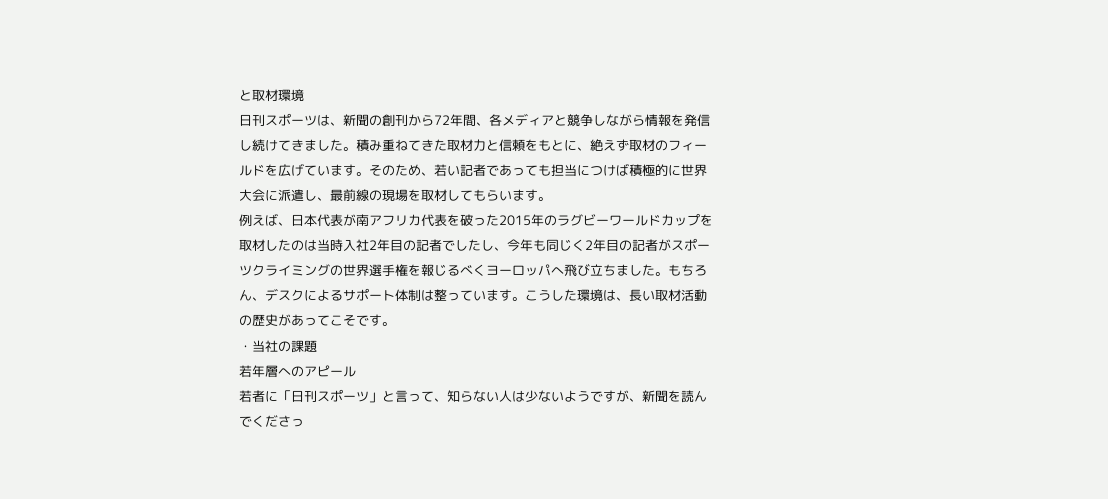と取材環境
日刊スポーツは、新聞の創刊から72年間、各メディアと競争しながら情報を発信し続けてきました。積み重ねてきた取材力と信頼をもとに、絶えず取材のフィールドを広げています。そのため、若い記者であっても担当につけば積極的に世界大会に派遣し、最前線の現場を取材してもらいます。
例えば、日本代表が南アフリカ代表を破った2015年のラグビーワールドカップを取材したのは当時入社2年目の記者でしたし、今年も同じく2年目の記者がスポーツクライミングの世界選手権を報じるべくヨーロッパへ飛び立ちました。もちろん、デスクによるサポート体制は整っています。こうした環境は、長い取材活動の歴史があってこそです。
・当社の課題
若年層へのアピール
若者に「日刊スポーツ」と言って、知らない人は少ないようですが、新聞を読んでくださっ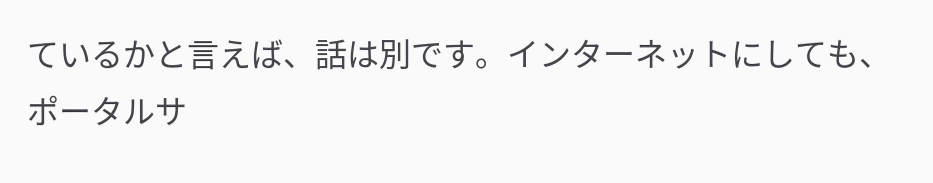ているかと言えば、話は別です。インターネットにしても、ポータルサ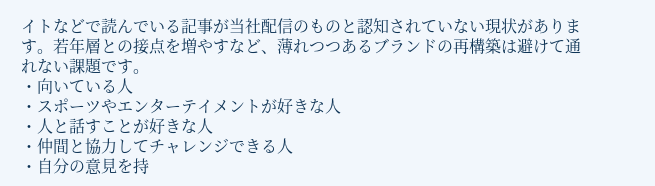イトなどで読んでいる記事が当社配信のものと認知されていない現状があります。若年層との接点を増やすなど、薄れつつあるブランドの再構築は避けて通れない課題です。
・向いている人
・スポーツやエンターテイメントが好きな人
・人と話すことが好きな人
・仲間と協力してチャレンジできる人
・自分の意見を持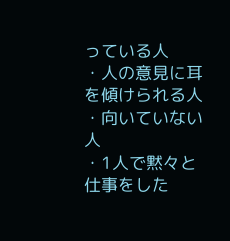っている人
・人の意見に耳を傾けられる人
・向いていない人
・1人で黙々と仕事をした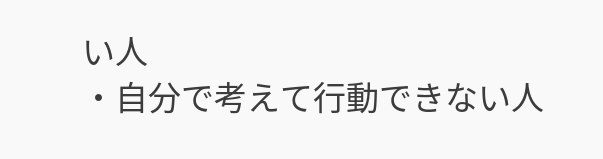い人
・自分で考えて行動できない人